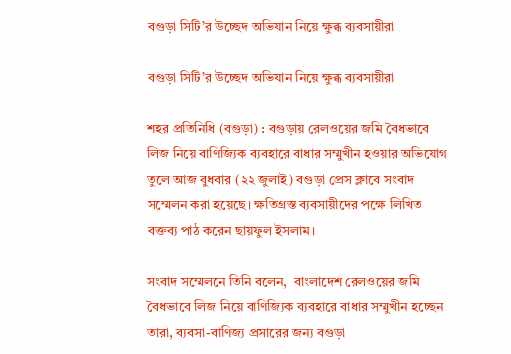বগুড়া সিটি’র উচ্ছেদ অভিযান নিয়ে ক্ষুব্ধ ব্যবসায়ীরা

বগুড়া সিটি’র উচ্ছেদ অভিযান নিয়ে ক্ষুব্ধ ব্যবসায়ীরা

শহর প্রতিনিধি (বগুড়া) : বগুড়ায় রেলওয়ের জমি বৈধভাবে লিজ নিয়ে বাণিজ্যিক ব্যবহারে বাধার সম্মুখীন হওয়ার অভিযোগ তুলে আজ বুধবার (২২ জুলাই) বগুড়া প্রেস ক্লাবে সংবাদ সম্মেলন করা হয়েছে। ক্ষতিগ্রস্ত ব্যবসায়ীদের পক্ষে লিখিত বক্তব্য পাঠ করেন ছায়ফুল ইসলাম।

সংবাদ সম্মেলনে তিনি বলেন,  বাংলাদেশ রেলওয়ের জমি বৈধভাবে লিজ নিয়ে বাণিজ্যিক ব্যবহারে বাধার সম্মুখীন হচ্ছেন তারা, ব্যবসা-বাণিজ্য প্রসারের জন্য বগুড়া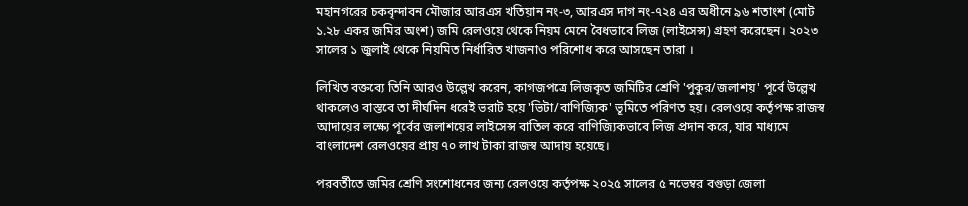মহানগরের চকবৃন্দাবন মৌজার আরএস খতিয়ান নং-৩, আরএস দাগ নং-৭২৪ এর অধীনে ৯৬ শতাংশ (মোট ১.২৮ একর জমির অংশ) জমি রেলওয়ে থেকে নিয়ম মেনে বৈধভাবে লিজ (লাইসেন্স) গ্রহণ করেছেন। ২০২৩ সালের ১ জুলাই থেকে নিয়মিত নির্ধারিত খাজনাও পরিশোধ করে আসছেন তারা ।

লিখিত বক্তব্যে তিনি আরও উল্লেখ করেন, কাগজপত্রে লিজকৃত জমিটির শ্রেণি 'পুকুর/জলাশয়' পূর্বে উল্লেখ থাকলেও বাস্তবে তা দীর্ঘদিন ধরেই ভরাট হয়ে 'ভিটা/বাণিজ্যিক' ভূমিতে পরিণত হয়। রেলওয়ে কর্তৃপক্ষ রাজস্ব আদায়ের লক্ষ্যে পূর্বের জলাশয়ের লাইসেন্স বাতিল করে বাণিজ্যিকভাবে লিজ প্রদান করে, যার মাধ্যমে বাংলাদেশ রেলওয়ের প্রায় ৭০ লাখ টাকা রাজস্ব আদায় হয়েছে।

পরবর্তীতে জমির শ্রেণি সংশোধনের জন্য রেলওয়ে কর্তৃপক্ষ ২০২৫ সালের ৫ নভেম্বর বগুড়া জেলা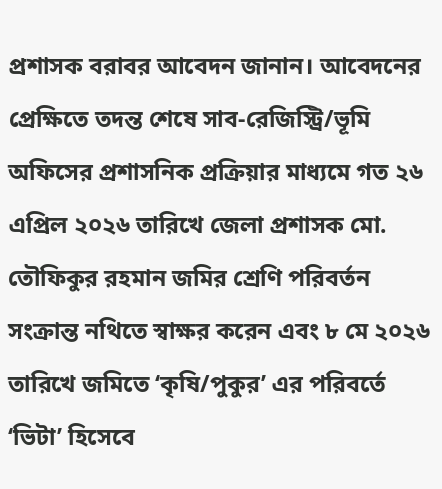প্রশাসক বরাবর আবেদন জানান। আবেদনের প্রেক্ষিতে তদন্ত শেষে সাব-রেজিস্ট্রি/ভূমি অফিসের প্রশাসনিক প্রক্রিয়ার মাধ্যমে গত ২৬ এপ্রিল ২০২৬ তারিখে জেলা প্রশাসক মো. তৌফিকুর রহমান জমির শ্রেণি পরিবর্তন সংক্রান্ত নথিতে স্বাক্ষর করেন এবং ৮ মে ২০২৬ তারিখে জমিতে ‘কৃষি/পুকুর’ এর পরিবর্তে ‘ভিটা’ হিসেবে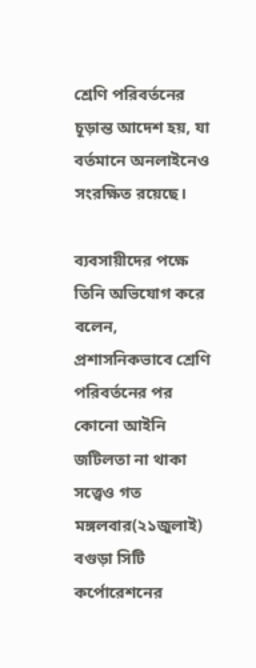শ্রেণি পরিবর্তনের চূড়ান্ত আদেশ হয়, যা বর্তমানে অনলাইনেও সংরক্ষিত রয়েছে।

ব্যবসায়ীদের পক্ষে তিনি অভিযোগ করে বলেন, প্রশাসনিকভাবে শ্রেণি পরিবর্তনের পর কোনো আইনি জটিলতা না থাকা সত্ত্বেও গত মঙ্গলবার(২১জুলাই) বগুড়া সিটি কর্পোরেশনের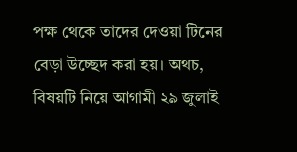পক্ষ থেকে তাদের দেওয়া টিনের বেড়া উচ্ছেদ করা হয়। অথচ, বিষয়টি নিয়ে আগামী ২৯ জুলাই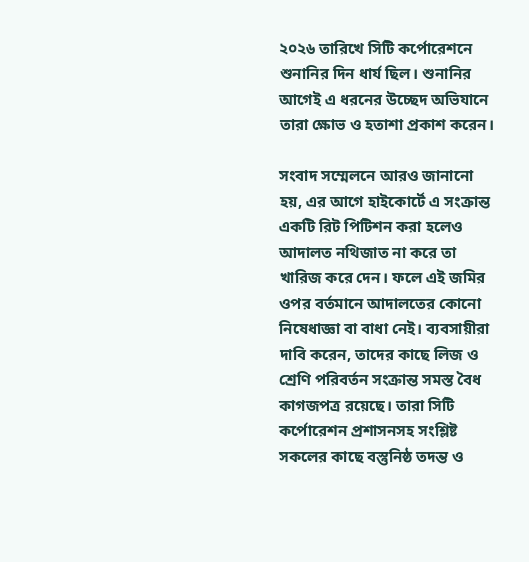২০২৬ তারিখে সিটি কর্পোরেশনে শুনানির দিন ধার্য ছিল। শুনানির আগেই এ ধরনের উচ্ছেদ অভিযানে তারা ক্ষোভ ও হতাশা প্রকাশ করেন।

সংবাদ সম্মেলনে আরও জানানো হয়, এর আগে হাইকোর্টে এ সংক্রান্ত একটি রিট পিটিশন করা হলেও আদালত নথিজাত না করে তা খারিজ করে দেন। ফলে এই জমির ওপর বর্তমানে আদালতের কোনো নিষেধাজ্ঞা বা বাধা নেই। ব্যবসায়ীরা দাবি করেন, তাদের কাছে লিজ ও শ্রেণি পরিবর্তন সংক্রান্ত সমস্ত বৈধ কাগজপত্র রয়েছে। তারা সিটি কর্পোরেশন প্রশাসনসহ সংশ্লিষ্ট সকলের কাছে বস্তুনিষ্ঠ তদন্ত ও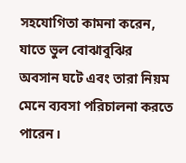সহযোগিতা কামনা করেন, যাতে ভুল বোঝাবুঝির অবসান ঘটে এবং তারা নিয়ম মেনে ব্যবসা পরিচালনা করতে পারেন।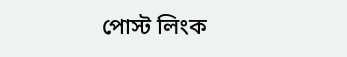পোস্ট লিংক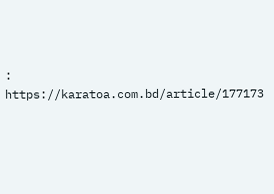: https://karatoa.com.bd/article/177173